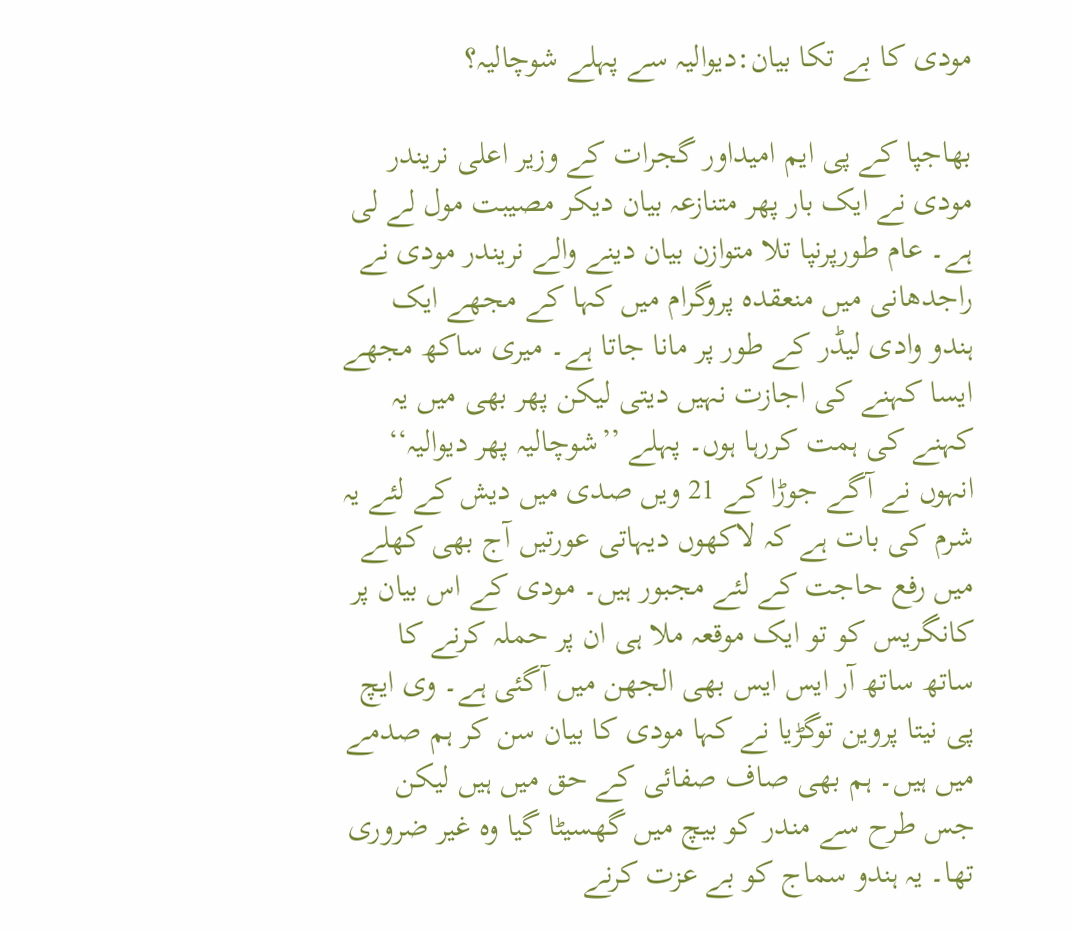مودی کا بے تکا بیان:دیوالیہ سے پہلے شوچالیہ؟

بھاجپا کے پی ایم امیداور گجرات کے وزیر اعلی نریندر مودی نے ایک بار پھر متنازعہ بیان دیکر مصیبت مول لے لی ہے۔ عام طورپرنپا تلا متوازن بیان دینے والے نریندر مودی نے راجدھانی میں منعقدہ پروگرام میں کہا کے مجھے ایک ہندو وادی لیڈر کے طور پر مانا جاتا ہے۔ میری ساکھ مجھے ایسا کہنے کی اجازت نہیں دیتی لیکن پھر بھی میں یہ کہنے کی ہمت کررہا ہوں۔ پہلے ’’شوچالیہ پھر دیوالیہ‘‘ انہوں نے آگے جوڑا کے 21 ویں صدی میں دیش کے لئے یہ شرم کی بات ہے کہ لاکھوں دیہاتی عورتیں آج بھی کھلے میں رفع حاجت کے لئے مجبور ہیں۔ مودی کے اس بیان پر کانگریس کو تو ایک موقعہ ملا ہی ان پر حملہ کرنے کا ساتھ ساتھ آر ایس ایس بھی الجھن میں آگئی ہے۔ وی ایچ پی نیتا پروین توگڑیا نے کہا مودی کا بیان سن کر ہم صدمے میں ہیں۔ ہم بھی صاف صفائی کے حق میں ہیں لیکن جس طرح سے مندر کو بیچ میں گھسیٹا گیا وہ غیر ضروری تھا۔ یہ ہندو سماج کو بے عزت کرنے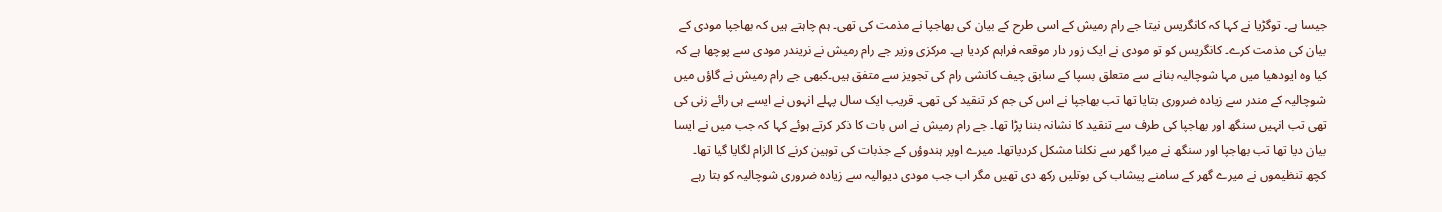جیسا ہے۔ توگڑیا نے کہا کہ کانگریس نیتا جے رام رمیش کے اسی طرح کے بیان کی بھاجپا نے مذمت کی تھی۔ ہم چاہتے ہیں کہ بھاجپا مودی کے بیان کی مذمت کرے۔ کانگریس کو تو مودی نے ایک زور دار موقعہ فراہم کردیا ہے۔ مرکزی وزیر جے رام رمیش نے نریندر مودی سے پوچھا ہے کہ کیا وہ ایودھیا میں مہا شوچالیہ بنانے سے متعلق بسپا کے سابق چیف کانشی رام کی تجویز سے متفق ہیں۔کبھی جے رام رمیش نے گاؤں میں شوچالیہ کے مندر سے زیادہ ضروری بتایا تھا تب بھاجپا نے اس کی جم کر تنقید کی تھی۔ قریب ایک سال پہلے انہوں نے ایسے ہی رائے زنی کی تھی تب انہیں سنگھ اور بھاجپا کی طرف سے تنقید کا نشانہ بننا پڑا تھا۔ جے رام رمیش نے اس بات کا ذکر کرتے ہوئے کہا کہ جب میں نے ایسا بیان دیا تھا تب بھاجپا اور سنگھ نے میرا گھر سے نکلنا مشکل کردیاتھا۔ میرے اوپر ہندوؤں کے جذبات کی توہین کرنے کا الزام لگایا گیا تھا۔ کچھ تنظیموں نے میرے گھر کے سامنے پیشاب کی بوتلیں رکھ دی تھیں مگر اب جب مودی دیوالیہ سے زیادہ ضروری شوچالیہ کو بتا رہے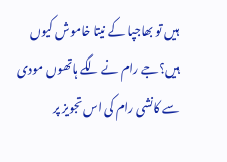ہیں تو بھاجپا کے نیتا خاموش کیوں ہیں؟جے رام نے لگے ہاتھوں مودی سے کانشی رام کی اس تجویز پر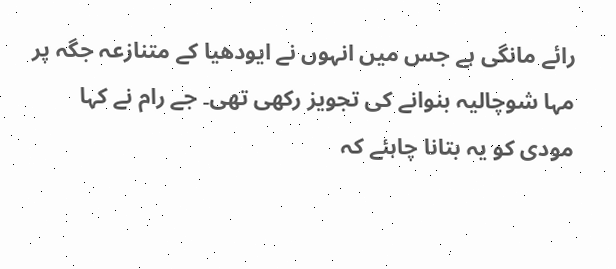رائے مانگی ہے جس میں انہوں نے ایودھیا کے متنازعہ جگہ پر مہا شوچالیہ بنوانے کی تجویز رکھی تھی۔ جے رام نے کہا مودی کو یہ بتانا چاہئے کہ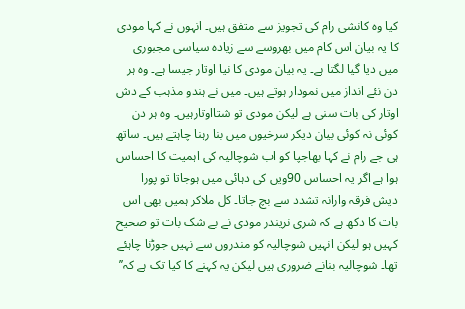کیا وہ کانشی رام کی تجویز سے متفق ہیں۔ انہوں نے کہا مودی کا یہ بیان اس کام میں بھروسے سے زیادہ سیاسی مجبوری میں دیا گیا لگتا ہے۔ یہ بیان مودی کا نیا اوتار جیسا ہے۔ وہ ہر دن نئے انداز میں نمودار ہوتے ہیں۔ میں نے ہندو مذہب کے دش اوتار کی بات سنی ہے لیکن مودی تو شتااوتارہیں۔ وہ ہر دن کوئی نہ کوئی بیان دیکر سرخیوں میں بنا رہنا چاہتے ہیں۔ ساتھ ہی جے رام نے کہا بھاجپا کو اب شوچالیہ کی اہمیت کا احساس ہوا ہے اگر یہ احساس 90ویں کی دہائی میں ہوجاتا تو پورا دیش فرقہ وارانہ تشدد سے بچ جاتا۔ کل ملاکر ہمیں بھی اس بات کا دکھ ہے کہ شری نریندر مودی نے بے شک بات تو صحیح کہیں ہو لیکن انہیں شوچالیہ کو مندروں سے نہیں جوڑنا چاہئے تھا۔ شوچالیہ بنانے ضروری ہیں لیکن یہ کہنے کا کیا تک ہے کہ’’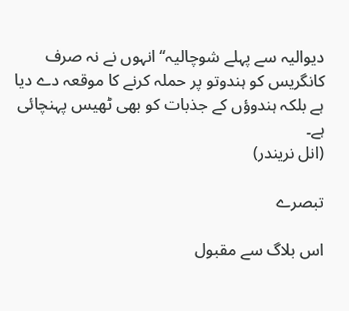دیوالیہ سے پہلے شوچالیہ‘‘ انہوں نے نہ صرف کانگریس کو ہندوتو پر حملہ کرنے کا موقعہ دے دیا ہے بلکہ ہندوؤں کے جذبات کو بھی ٹھیس پہنچائی ہے۔
(انل نریندر)

تبصرے

اس بلاگ سے مقبول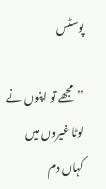پوسٹس

’’مجھے تو اپنوں نے لوٹا غیروں میں کہاں دم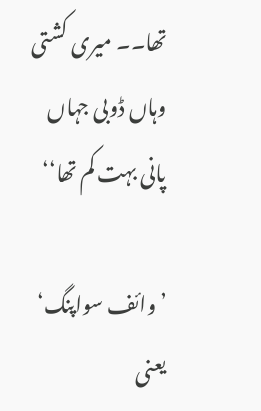تھا۔۔ میری کشتی وہاں ڈوبی جہاں پانی بہت کم تھا‘‘

’وائف سواپنگ‘ یعنی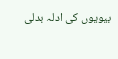بیویوں کی ادلہ بدلی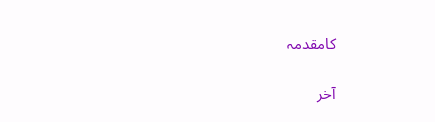کامقدمہ

آخر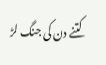کتنے دن کی جنگ لڑ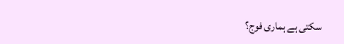سکتی ہے ہماری فوج؟